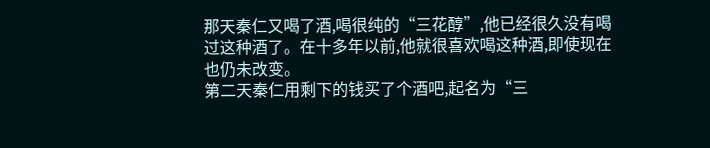那天秦仁又喝了酒,喝很纯的“三花醇”,他已经很久没有喝过这种酒了。在十多年以前,他就很喜欢喝这种酒,即使现在也仍未改变。
第二天秦仁用剩下的钱买了个酒吧,起名为“三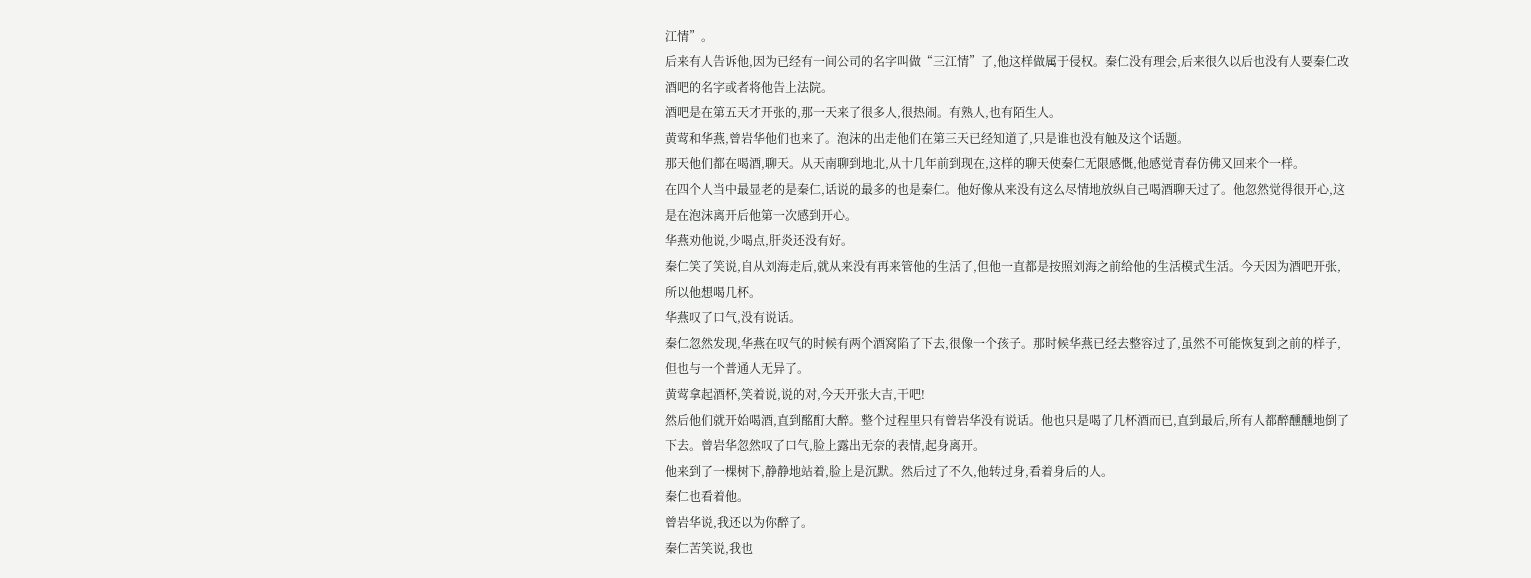江情”。
后来有人告诉他,因为已经有一间公司的名字叫做“三江情”了,他这样做属于侵权。秦仁没有理会,后来很久以后也没有人要秦仁改酒吧的名字或者将他告上法院。
酒吧是在第五天才开张的,那一天来了很多人,很热闹。有熟人,也有陌生人。
黄莺和华燕,曾岩华他们也来了。泡沫的出走他们在第三天已经知道了,只是谁也没有触及这个话题。
那天他们都在喝酒,聊天。从天南聊到地北,从十几年前到现在,这样的聊天使秦仁无限感慨,他感觉青春仿佛又回来个一样。
在四个人当中最显老的是秦仁,话说的最多的也是秦仁。他好像从来没有这么尽情地放纵自己喝酒聊天过了。他忽然觉得很开心,这是在泡沫离开后他第一次感到开心。
华燕劝他说,少喝点,肝炎还没有好。
秦仁笑了笑说,自从刘海走后,就从来没有再来管他的生活了,但他一直都是按照刘海之前给他的生活模式生活。今天因为酒吧开张,所以他想喝几杯。
华燕叹了口气,没有说话。
秦仁忽然发现,华燕在叹气的时候有两个酒窝陷了下去,很像一个孩子。那时候华燕已经去整容过了,虽然不可能恢复到之前的样子,但也与一个普通人无异了。
黄莺拿起酒杯,笑着说,说的对,今天开张大吉,干吧!
然后他们就开始喝酒,直到酩酊大醉。整个过程里只有曾岩华没有说话。他也只是喝了几杯酒而已,直到最后,所有人都醉醺醺地倒了下去。曾岩华忽然叹了口气,脸上露出无奈的表情,起身离开。
他来到了一棵树下,静静地站着,脸上是沉默。然后过了不久,他转过身,看着身后的人。
秦仁也看着他。
曾岩华说,我还以为你醉了。
秦仁苦笑说,我也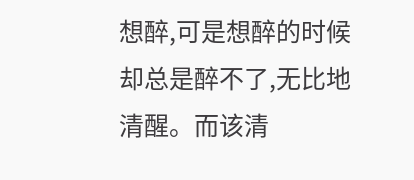想醉,可是想醉的时候却总是醉不了,无比地清醒。而该清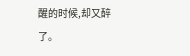醒的时候,却又醉了。